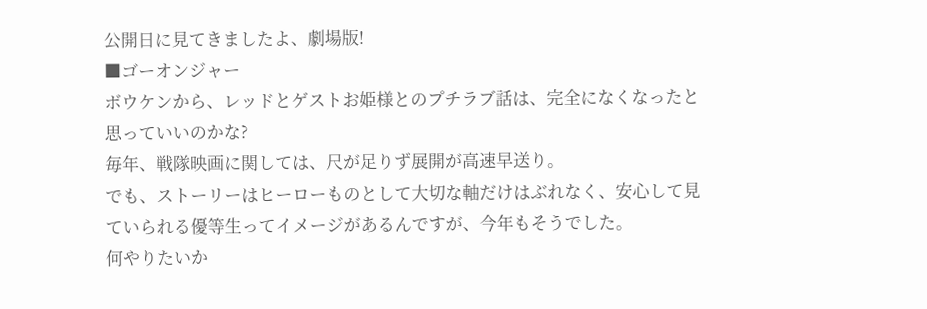公開日に見てきましたよ、劇場版!
■ゴーオンジャー
ボウケンから、レッドとゲストお姫様とのプチラブ話は、完全になくなったと思っていいのかな?
毎年、戦隊映画に関しては、尺が足りず展開が高速早送り。
でも、ストーリーはヒーローものとして大切な軸だけはぶれなく、安心して見ていられる優等生ってイメージがあるんですが、今年もそうでした。
何やりたいか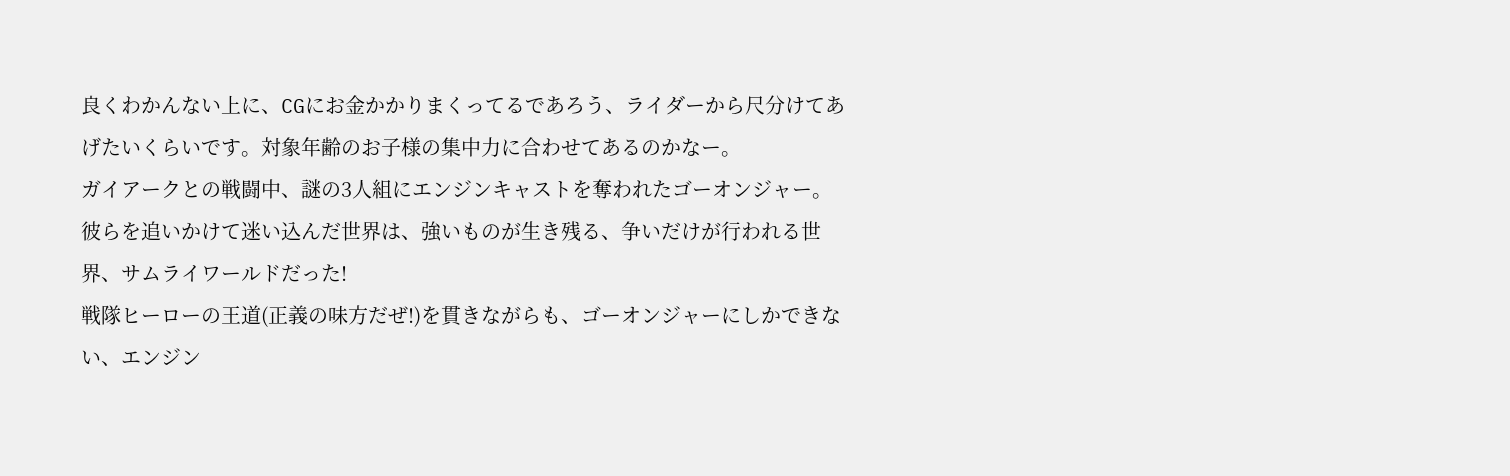良くわかんない上に、CGにお金かかりまくってるであろう、ライダーから尺分けてあげたいくらいです。対象年齢のお子様の集中力に合わせてあるのかなー。
ガイアークとの戦闘中、謎の3人組にエンジンキャストを奪われたゴーオンジャー。
彼らを追いかけて迷い込んだ世界は、強いものが生き残る、争いだけが行われる世界、サムライワールドだった!
戦隊ヒーローの王道(正義の味方だぜ!)を貫きながらも、ゴーオンジャーにしかできない、エンジン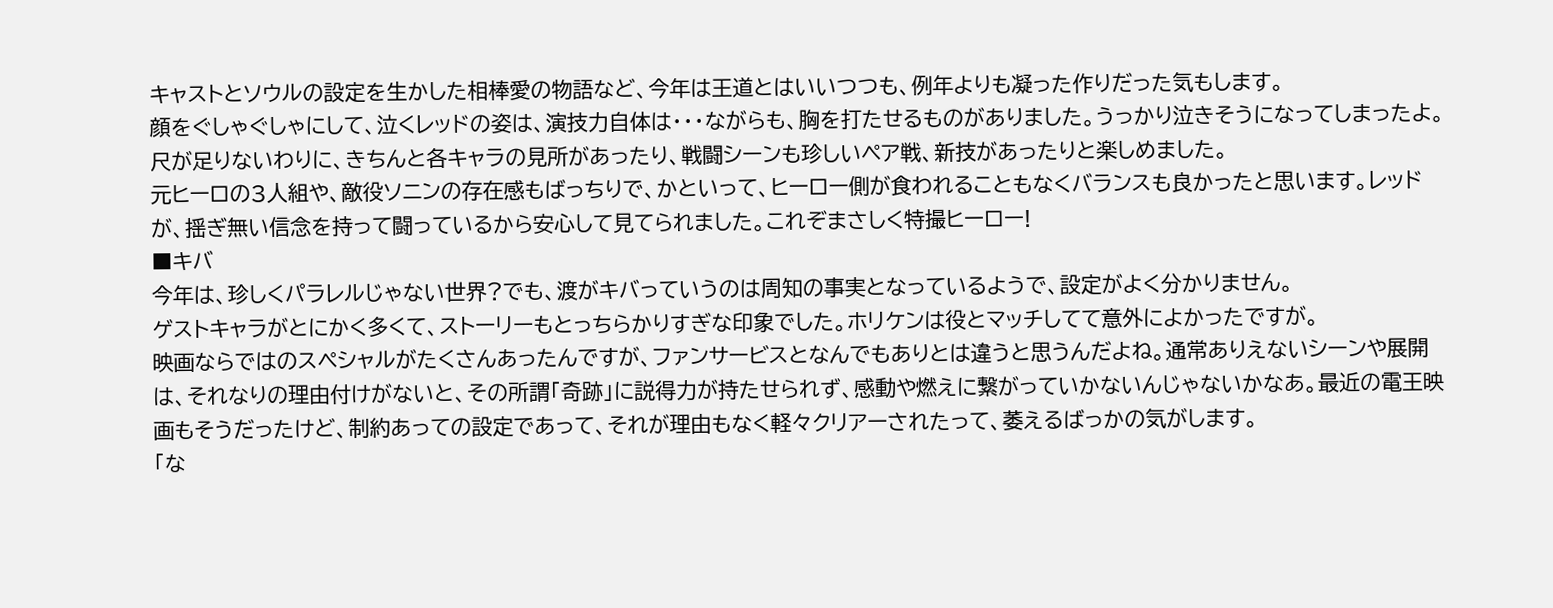キャストとソウルの設定を生かした相棒愛の物語など、今年は王道とはいいつつも、例年よりも凝った作りだった気もします。
顔をぐしゃぐしゃにして、泣くレッドの姿は、演技力自体は・・・ながらも、胸を打たせるものがありました。うっかり泣きそうになってしまったよ。
尺が足りないわりに、きちんと各キャラの見所があったり、戦闘シーンも珍しいペア戦、新技があったりと楽しめました。
元ヒーロの3人組や、敵役ソニンの存在感もばっちりで、かといって、ヒーロー側が食われることもなくバランスも良かったと思います。レッドが、揺ぎ無い信念を持って闘っているから安心して見てられました。これぞまさしく特撮ヒーロー!
■キバ
今年は、珍しくパラレルじゃない世界?でも、渡がキバっていうのは周知の事実となっているようで、設定がよく分かりません。
ゲストキャラがとにかく多くて、ストーリーもとっちらかりすぎな印象でした。ホリケンは役とマッチしてて意外によかったですが。
映画ならではのスペシャルがたくさんあったんですが、ファンサービスとなんでもありとは違うと思うんだよね。通常ありえないシーンや展開は、それなりの理由付けがないと、その所謂「奇跡」に説得力が持たせられず、感動や燃えに繋がっていかないんじゃないかなあ。最近の電王映画もそうだったけど、制約あっての設定であって、それが理由もなく軽々クリアーされたって、萎えるばっかの気がします。
「な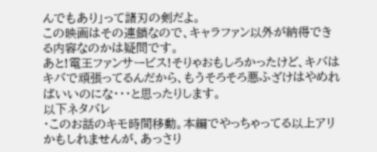んでもあり」って諸刃の剣だよ。
この映画はその連鎖なので、キャラファン以外が納得できる内容なのかは疑問です。
あと!電王ファンサービス!そりゃおもしろかったけど、キバはキバで頑張ってるんだから、もうそろそろ悪ふざけはやめればいいのにな・・・と思ったりします。
以下ネタバレ
・このお話のキモ時間移動。本編でやっちゃってる以上アリかもしれませんが、あっさり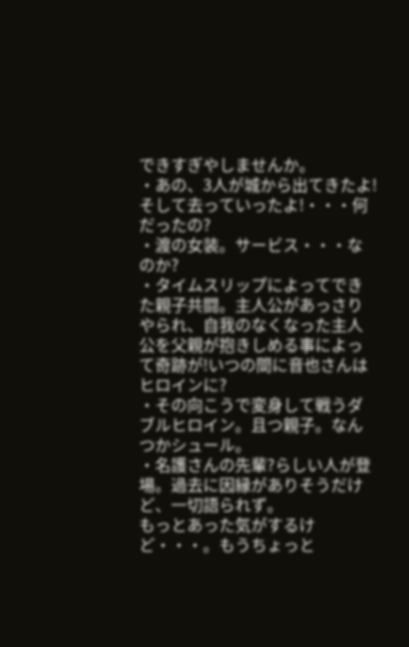できすぎやしませんか。
・あの、3人が城から出てきたよ!そして去っていったよ!・・・何だったの?
・渡の女装。サービス・・・なのか?
・タイムスリップによってできた親子共闘。主人公があっさりやられ、自我のなくなった主人公を父親が抱きしめる事によって奇跡が!いつの間に音也さんはヒロインに?
・その向こうで変身して戦うダブルヒロイン。且つ親子。なんつかシュール。
・名護さんの先輩?らしい人が登場。過去に因縁がありそうだけど、一切語られず。
もっとあった気がするけど・・・。もうちょっと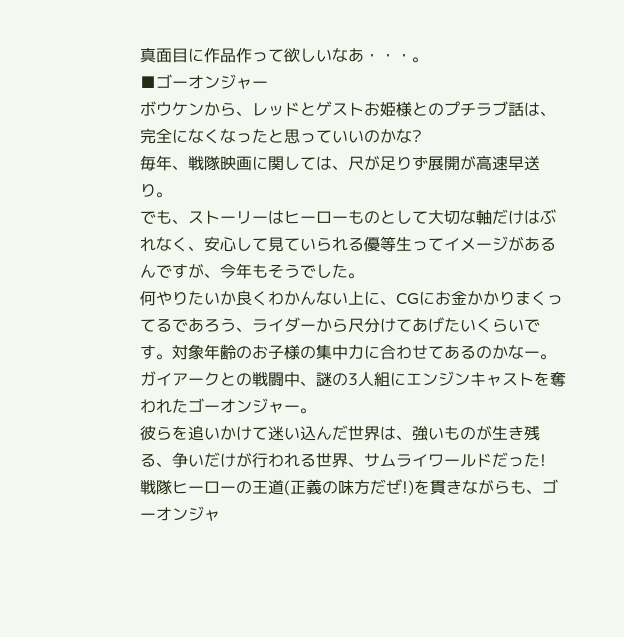真面目に作品作って欲しいなあ・・・。
■ゴーオンジャー
ボウケンから、レッドとゲストお姫様とのプチラブ話は、完全になくなったと思っていいのかな?
毎年、戦隊映画に関しては、尺が足りず展開が高速早送り。
でも、ストーリーはヒーローものとして大切な軸だけはぶれなく、安心して見ていられる優等生ってイメージがあるんですが、今年もそうでした。
何やりたいか良くわかんない上に、CGにお金かかりまくってるであろう、ライダーから尺分けてあげたいくらいです。対象年齢のお子様の集中力に合わせてあるのかなー。
ガイアークとの戦闘中、謎の3人組にエンジンキャストを奪われたゴーオンジャー。
彼らを追いかけて迷い込んだ世界は、強いものが生き残る、争いだけが行われる世界、サムライワールドだった!
戦隊ヒーローの王道(正義の味方だぜ!)を貫きながらも、ゴーオンジャ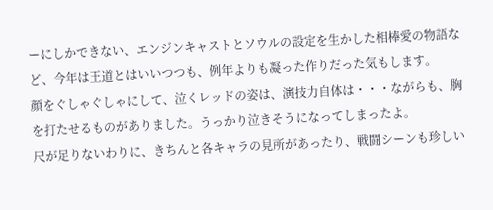ーにしかできない、エンジンキャストとソウルの設定を生かした相棒愛の物語など、今年は王道とはいいつつも、例年よりも凝った作りだった気もします。
顔をぐしゃぐしゃにして、泣くレッドの姿は、演技力自体は・・・ながらも、胸を打たせるものがありました。うっかり泣きそうになってしまったよ。
尺が足りないわりに、きちんと各キャラの見所があったり、戦闘シーンも珍しい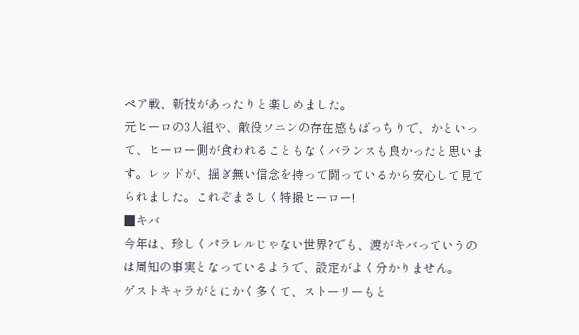ペア戦、新技があったりと楽しめました。
元ヒーロの3人組や、敵役ソニンの存在感もばっちりで、かといって、ヒーロー側が食われることもなくバランスも良かったと思います。レッドが、揺ぎ無い信念を持って闘っているから安心して見てられました。これぞまさしく特撮ヒーロー!
■キバ
今年は、珍しくパラレルじゃない世界?でも、渡がキバっていうのは周知の事実となっているようで、設定がよく分かりません。
ゲストキャラがとにかく多くて、ストーリーもと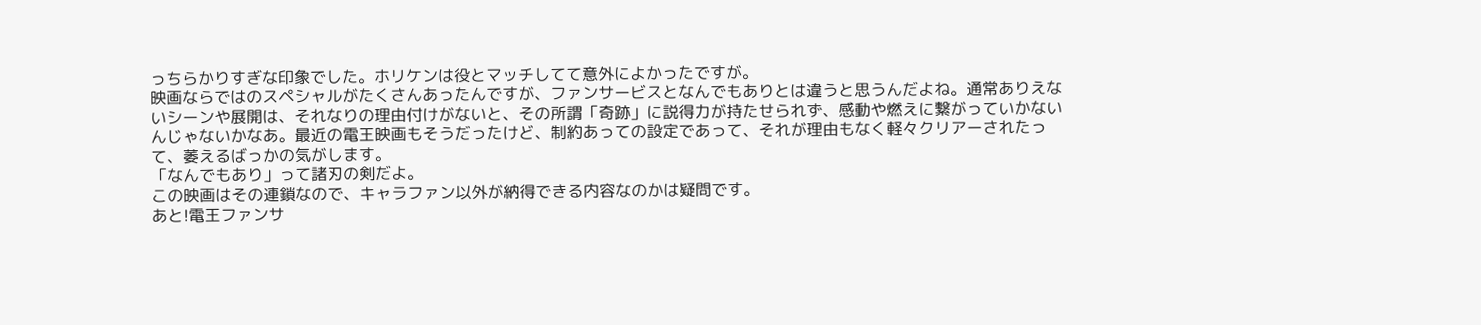っちらかりすぎな印象でした。ホリケンは役とマッチしてて意外によかったですが。
映画ならではのスペシャルがたくさんあったんですが、ファンサービスとなんでもありとは違うと思うんだよね。通常ありえないシーンや展開は、それなりの理由付けがないと、その所謂「奇跡」に説得力が持たせられず、感動や燃えに繋がっていかないんじゃないかなあ。最近の電王映画もそうだったけど、制約あっての設定であって、それが理由もなく軽々クリアーされたって、萎えるばっかの気がします。
「なんでもあり」って諸刃の剣だよ。
この映画はその連鎖なので、キャラファン以外が納得できる内容なのかは疑問です。
あと!電王ファンサ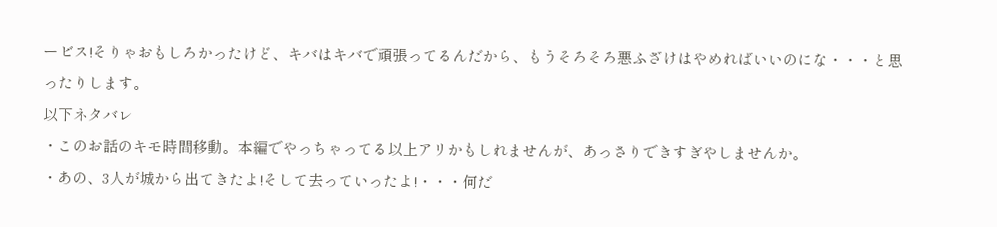ービス!そりゃおもしろかったけど、キバはキバで頑張ってるんだから、もうそろそろ悪ふざけはやめればいいのにな・・・と思ったりします。
以下ネタバレ
・このお話のキモ時間移動。本編でやっちゃってる以上アリかもしれませんが、あっさりできすぎやしませんか。
・あの、3人が城から出てきたよ!そして去っていったよ!・・・何だ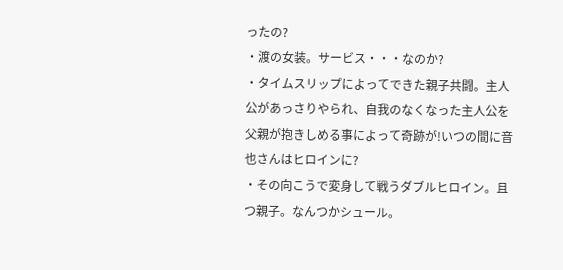ったの?
・渡の女装。サービス・・・なのか?
・タイムスリップによってできた親子共闘。主人公があっさりやられ、自我のなくなった主人公を父親が抱きしめる事によって奇跡が!いつの間に音也さんはヒロインに?
・その向こうで変身して戦うダブルヒロイン。且つ親子。なんつかシュール。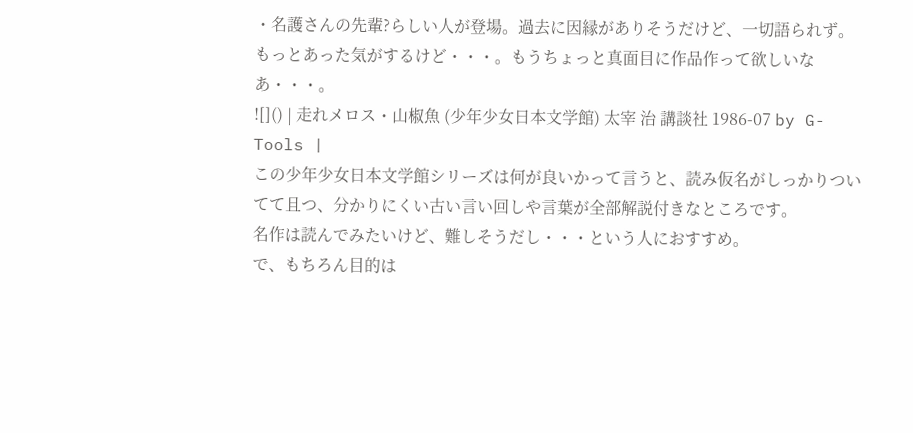・名護さんの先輩?らしい人が登場。過去に因縁がありそうだけど、一切語られず。
もっとあった気がするけど・・・。もうちょっと真面目に作品作って欲しいなあ・・・。
![]() | 走れメロス・山椒魚 (少年少女日本文学館) 太宰 治 講談社 1986-07 by G-Tools |
この少年少女日本文学館シリーズは何が良いかって言うと、読み仮名がしっかりついてて且つ、分かりにくい古い言い回しや言葉が全部解説付きなところです。
名作は読んでみたいけど、難しそうだし・・・という人におすすめ。
で、もちろん目的は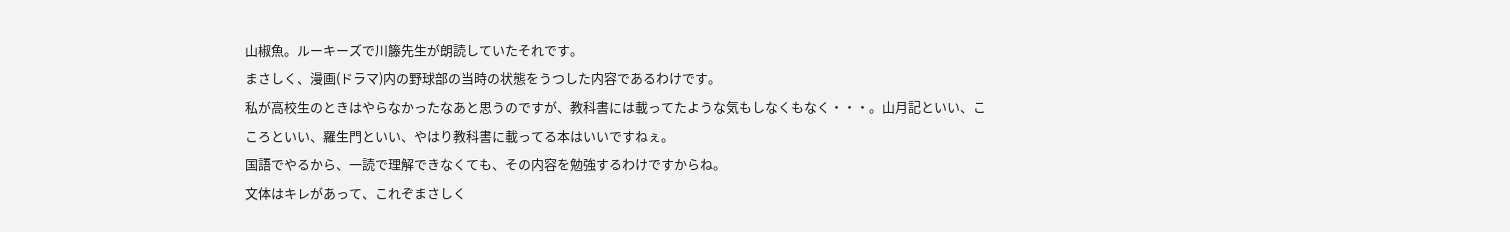山椒魚。ルーキーズで川籐先生が朗読していたそれです。
まさしく、漫画(ドラマ)内の野球部の当時の状態をうつした内容であるわけです。
私が高校生のときはやらなかったなあと思うのですが、教科書には載ってたような気もしなくもなく・・・。山月記といい、こころといい、羅生門といい、やはり教科書に載ってる本はいいですねぇ。
国語でやるから、一読で理解できなくても、その内容を勉強するわけですからね。
文体はキレがあって、これぞまさしく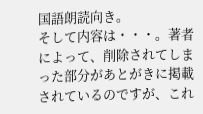国語朗読向き。
そして内容は・・・。著者によって、削除されてしまった部分があとがきに掲載されているのですが、これ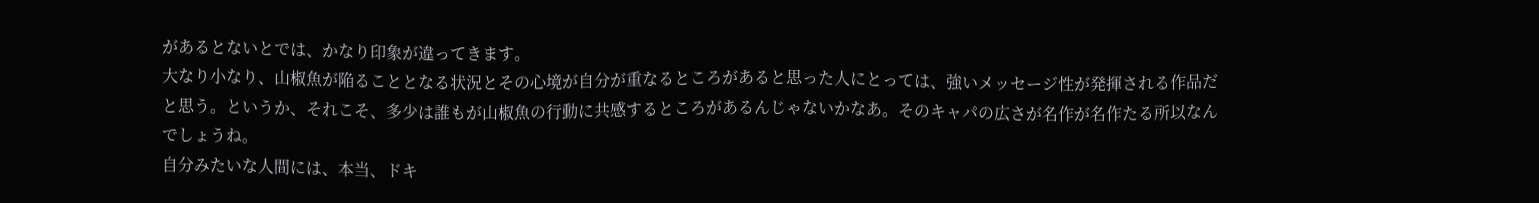があるとないとでは、かなり印象が違ってきます。
大なり小なり、山椒魚が陥ることとなる状況とその心境が自分が重なるところがあると思った人にとっては、強いメッセージ性が発揮される作品だと思う。というか、それこそ、多少は誰もが山椒魚の行動に共感するところがあるんじゃないかなあ。そのキャパの広さが名作が名作たる所以なんでしょうね。
自分みたいな人間には、本当、ドキ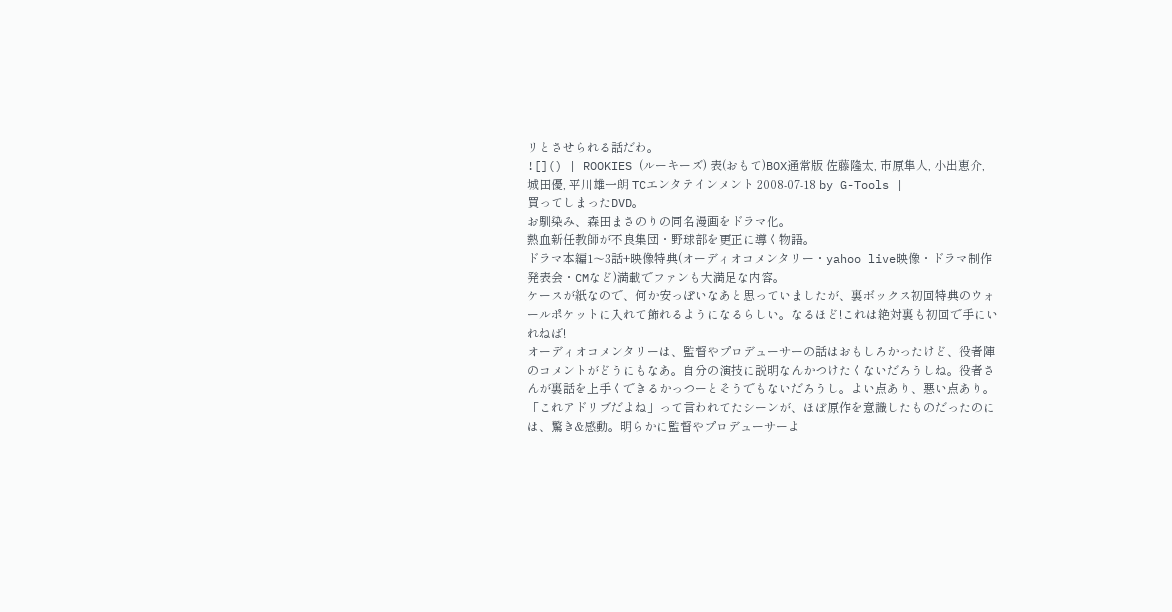リとさせられる話だわ。
![]() | ROOKIES (ルーキーズ) 表(おもて)BOX通常版 佐藤隆太, 市原隼人, 小出恵介, 城田優, 平川雄一朗 TCエンタテインメント 2008-07-18 by G-Tools |
買ってしまったDVD。
お馴染み、森田まさのりの同名漫画をドラマ化。
熱血新任教師が不良集団・野球部を更正に導く物語。
ドラマ本編1〜3話+映像特典(オーディオコメンタリー・yahoo live映像・ドラマ制作発表会・CMなど)満載でファンも大満足な内容。
ケースが紙なので、何か安っぽいなあと思っていましたが、裏ボックス初回特典のウォールポケットに入れて飾れるようになるらしい。なるほど!これは絶対裏も初回で手にいれねば!
オーディオコメンタリーは、監督やプロデューサーの話はおもしろかったけど、役者陣のコメントがどうにもなあ。自分の演技に説明なんかつけたくないだろうしね。役者さんが裏話を上手くできるかっつーとそうでもないだろうし。よい点あり、悪い点あり。
「これアドリブだよね」って言われてたシーンが、ほぼ原作を意識したものだったのには、驚き&感動。明らかに監督やプロデューサーよ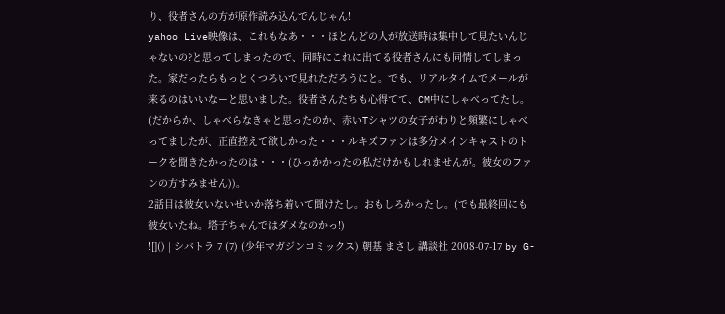り、役者さんの方が原作読み込んでんじゃん!
yahoo Live映像は、これもなあ・・・ほとんどの人が放送時は集中して見たいんじゃないの?と思ってしまったので、同時にこれに出てる役者さんにも同情してしまった。家だったらもっとくつろいで見れただろうにと。でも、リアルタイムでメールが来るのはいいなーと思いました。役者さんたちも心得てて、CM中にしゃべってたし。(だからか、しゃべらなきゃと思ったのか、赤いTシャツの女子がわりと頻繁にしゃべってましたが、正直控えて欲しかった・・・ルキズファンは多分メインキャストのトークを聞きたかったのは・・・(ひっかかったの私だけかもしれませんが。彼女のファンの方すみません))。
2話目は彼女いないせいか落ち着いて聞けたし。おもしろかったし。(でも最終回にも彼女いたね。塔子ちゃんではダメなのかっ!)
![]() | シバトラ 7 (7) (少年マガジンコミックス) 朝基 まさし 講談社 2008-07-17 by G-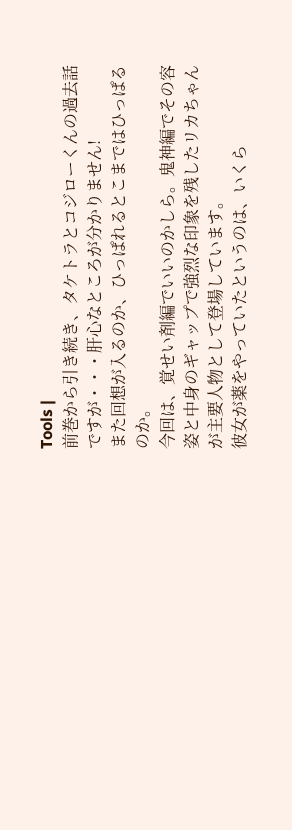Tools |
前巻から引き続き、タケトラとコジローくんの過去話ですが・・・肝心なところが分かりません!
また回想が入るのか、ひっぱれるとこまではひっぱるのか。
今回は、覚せい剤編でいいのかしら。鬼神編でその容姿と中身のギャップで強烈な印象を残したリカちゃんが主要人物として登場しています。
彼女が薬をやっていたというのは、いくら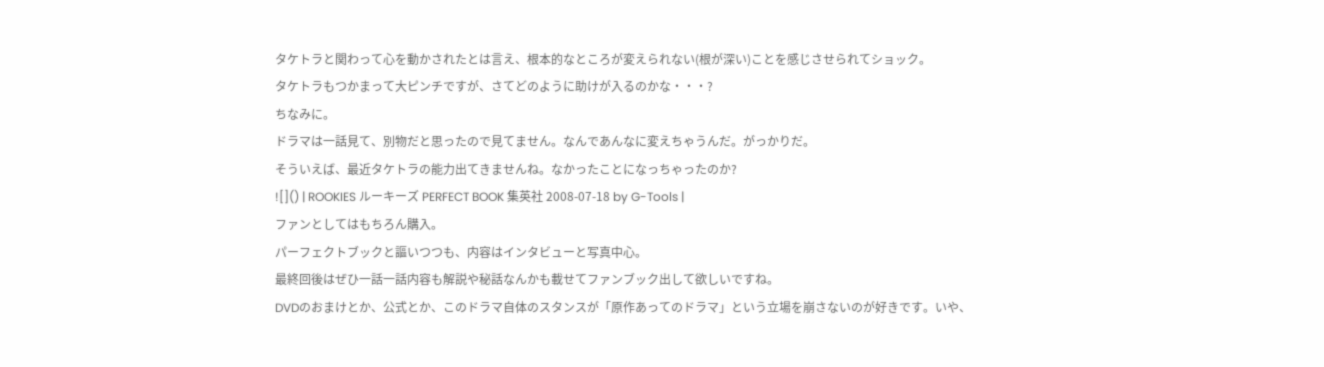タケトラと関わって心を動かされたとは言え、根本的なところが変えられない(根が深い)ことを感じさせられてショック。
タケトラもつかまって大ピンチですが、さてどのように助けが入るのかな・・・?
ちなみに。
ドラマは一話見て、別物だと思ったので見てません。なんであんなに変えちゃうんだ。がっかりだ。
そういえば、最近タケトラの能力出てきませんね。なかったことになっちゃったのか?
![]() | ROOKIES ルーキーズ PERFECT BOOK 集英社 2008-07-18 by G-Tools |
ファンとしてはもちろん購入。
パーフェクトブックと謳いつつも、内容はインタビューと写真中心。
最終回後はぜひ一話一話内容も解説や秘話なんかも載せてファンブック出して欲しいですね。
DVDのおまけとか、公式とか、このドラマ自体のスタンスが「原作あってのドラマ」という立場を崩さないのが好きです。いや、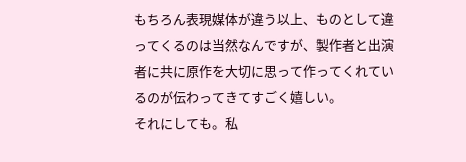もちろん表現媒体が違う以上、ものとして違ってくるのは当然なんですが、製作者と出演者に共に原作を大切に思って作ってくれているのが伝わってきてすごく嬉しい。
それにしても。私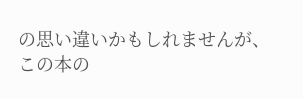の思い違いかもしれませんが、この本の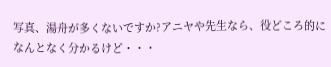写真、湯舟が多くないですか?アニヤや先生なら、役どころ的になんとなく分かるけど・・・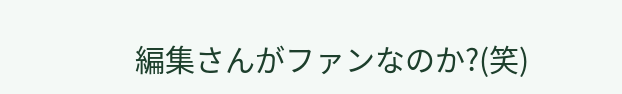編集さんがファンなのか?(笑)